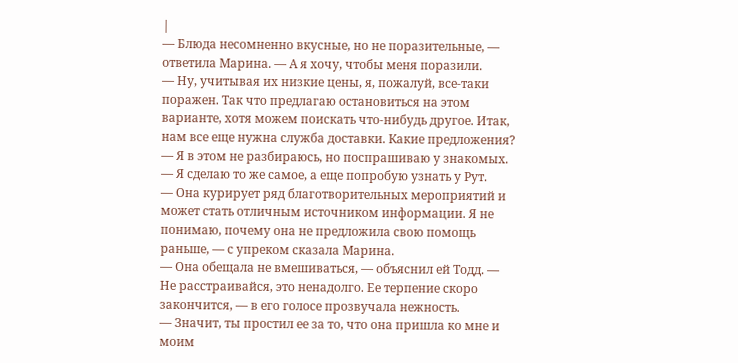|
— Блюда несомненно вкусные, но не поразительные, — ответила Марина. — А я хочу, чтобы меня поразили.
— Ну, учитывая их низкие цены, я, пожалуй, все-таки поражен. Так что предлагаю остановиться на этом варианте, хотя можем поискать что-нибудь другое. Итак, нам все еще нужна служба доставки. Какие предложения?
— Я в этом не разбираюсь, но поспрашиваю у знакомых.
— Я сделаю то же самое, а еще попробую узнать у Рут.
— Она курирует ряд благотворительных мероприятий и может стать отличным источником информации. Я не понимаю, почему она не предложила свою помощь раньше, — с упреком сказала Марина.
— Она обещала не вмешиваться, — объяснил ей Тодд. — Не расстраивайся, это ненадолго. Ее терпение скоро закончится, — в его голосе прозвучала нежность.
— Значит, ты простил ее за то, что она пришла ко мне и моим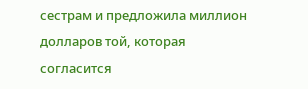сестрам и предложила миллион долларов той, которая согласится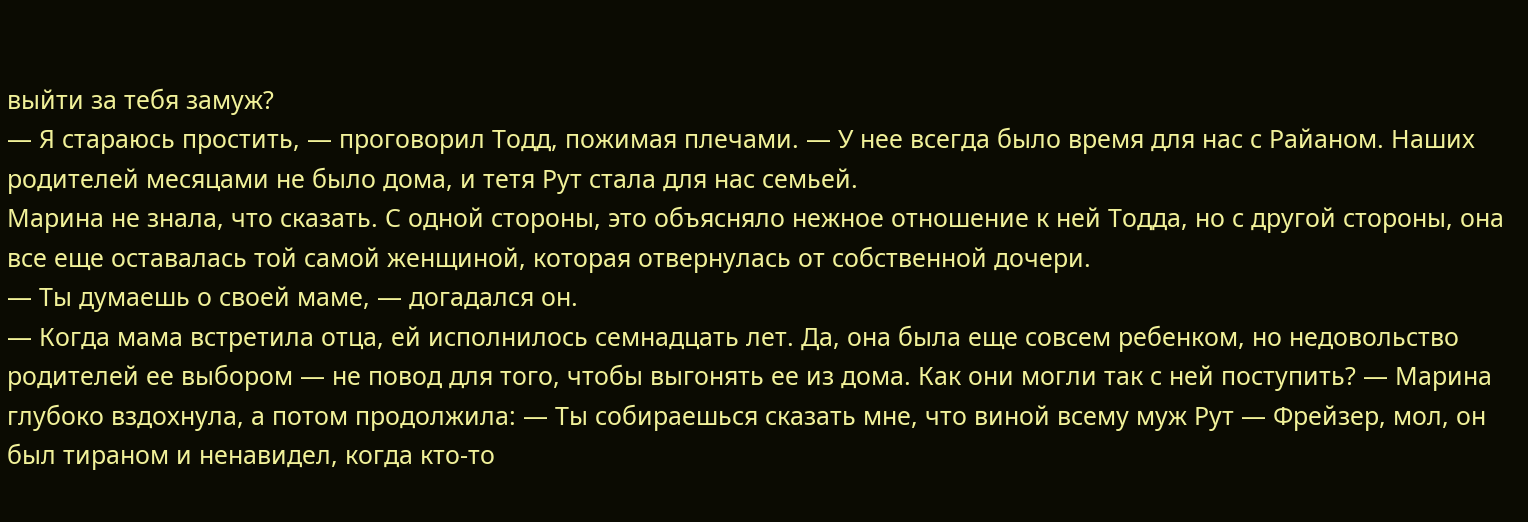выйти за тебя замуж?
— Я стараюсь простить, — проговорил Тодд, пожимая плечами. — У нее всегда было время для нас с Райаном. Наших родителей месяцами не было дома, и тетя Рут стала для нас семьей.
Марина не знала, что сказать. С одной стороны, это объясняло нежное отношение к ней Тодда, но с другой стороны, она все еще оставалась той самой женщиной, которая отвернулась от собственной дочери.
— Ты думаешь о своей маме, — догадался он.
— Когда мама встретила отца, ей исполнилось семнадцать лет. Да, она была еще совсем ребенком, но недовольство родителей ее выбором — не повод для того, чтобы выгонять ее из дома. Как они могли так с ней поступить? — Марина глубоко вздохнула, а потом продолжила: — Ты собираешься сказать мне, что виной всему муж Рут — Фрейзер, мол, он был тираном и ненавидел, когда кто-то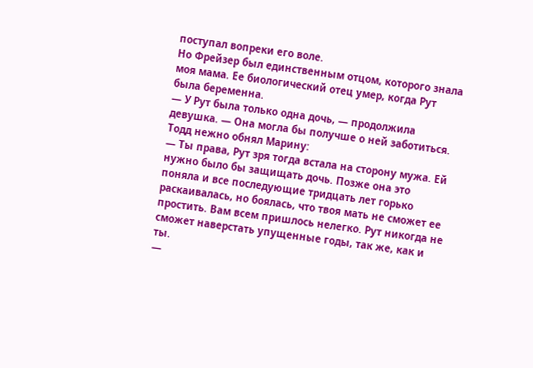поступал вопреки его воле.
Но Фрейзер был единственным отцом, которого знала моя мама. Ее биологический отец умер, когда Рут была беременна.
— У Рут была только одна дочь, — продолжила девушка. — Она могла бы получше о ней заботиться.
Тодд нежно обнял Марину:
— Ты права, Рут зря тогда встала на сторону мужа. Ей нужно было бы защищать дочь. Позже она это поняла и все последующие тридцать лет горько раскаивалась, но боялась, что твоя мать не сможет ее простить. Вам всем пришлось нелегко. Рут никогда не сможет наверстать упущенные годы, так же, как и ты.
—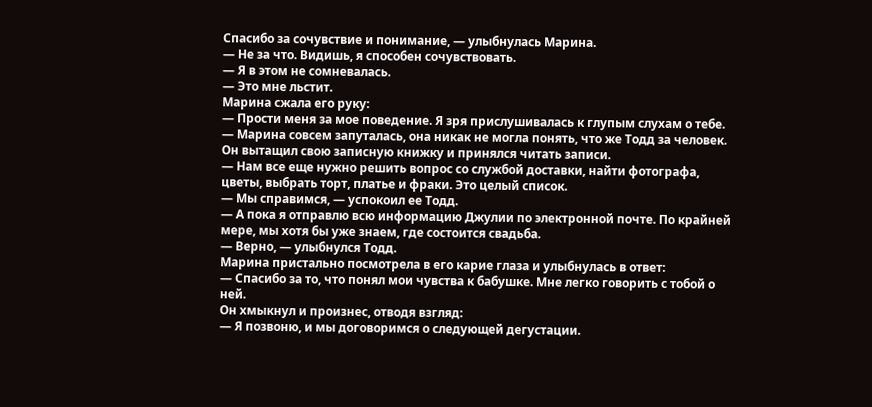Спасибо за сочувствие и понимание, — улыбнулась Марина.
— Не за что. Видишь, я способен сочувствовать.
— Я в этом не сомневалась.
— Это мне льстит.
Марина сжала его руку:
— Прости меня за мое поведение. Я зря прислушивалась к глупым слухам о тебе. — Марина совсем запуталась, она никак не могла понять, что же Тодд за человек.
Он вытащил свою записную книжку и принялся читать записи.
— Нам все еще нужно решить вопрос со службой доставки, найти фотографа, цветы, выбрать торт, платье и фраки. Это целый список.
— Мы справимся, — успокоил ее Тодд.
— А пока я отправлю всю информацию Джулии по электронной почте. По крайней мере, мы хотя бы уже знаем, где состоится свадьба.
— Верно, — улыбнулся Тодд.
Марина пристально посмотрела в его карие глаза и улыбнулась в ответ:
— Спасибо за то, что понял мои чувства к бабушке. Мне легко говорить с тобой о ней.
Он хмыкнул и произнес, отводя взгляд:
— Я позвоню, и мы договоримся о следующей дегустации.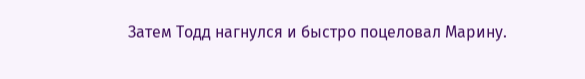Затем Тодд нагнулся и быстро поцеловал Марину.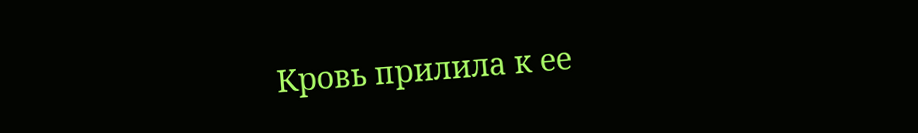Кровь прилила к ее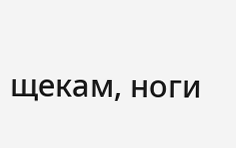щекам, ноги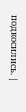подкосились. |